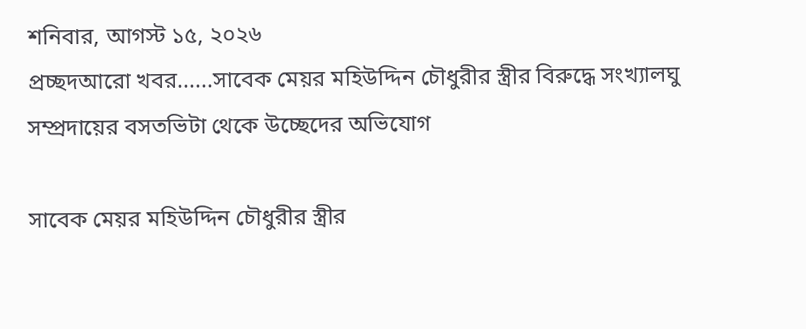শনিবার, আগস্ট ১৫, ২০২৬
প্রচ্ছদআরো খবর......সাবেক মেয়র মহিউদ্দিন চৌধুরীর স্ত্রীর বিরুদ্ধে সংখ্যালঘু সম্প্রদায়ের বসতভিটা থেকে উচ্ছেদের অভিযোগ

সাবেক মেয়র মহিউদ্দিন চৌধুরীর স্ত্রীর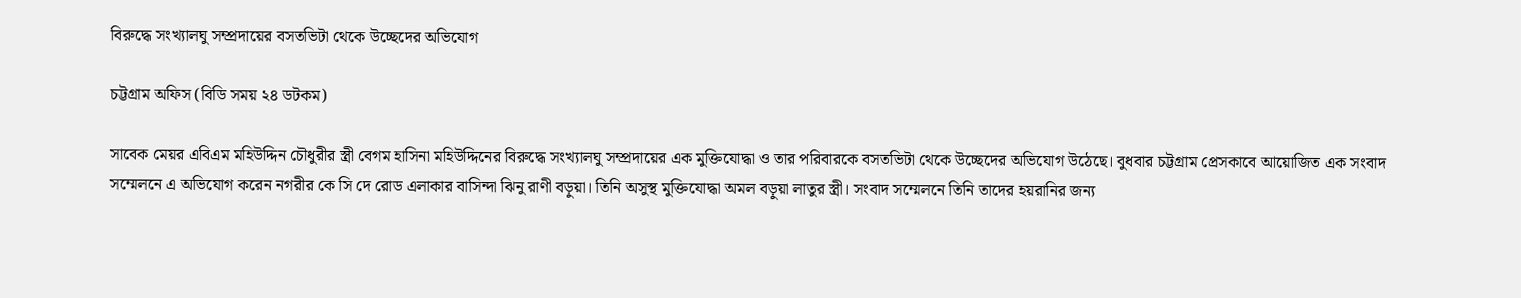বিরুদ্ধে সংখ্যালঘু সম্প্রদায়ের বসতভিটা থেকে উচ্ছেদের অভিযোগ

চট্টগ্রাম অফিস (বিডি সময় ২৪ ডটকম)

সাবেক মেয়র এবিএম মহিউদ্দিন চৌধুরীর স্ত্রী বেগম হাসিনা মহিউদ্দিনের বিরুদ্ধে সংখ্যালঘু সম্প্রদায়ের এক মুক্তিযোদ্ধা ও তার পরিবারকে বসতভিটা থেকে উচ্ছেদের অভিযোগ উঠেছে। বুধবার চট্টগ্রাম প্রেসকাবে আয়োজিত এক সংবাদ সম্মেলনে এ অভিযোগ করেন নগরীর কে সি দে রোড এলাকার বাসিন্দা ঝিনু রাণী বড়ুয়া। তিনি অসুস্থ মুক্তিযোদ্ধা অমল বড়ুয়া লাতুর স্ত্রী। সংবাদ সম্মেলনে তিনি তাদের হয়রানির জন্য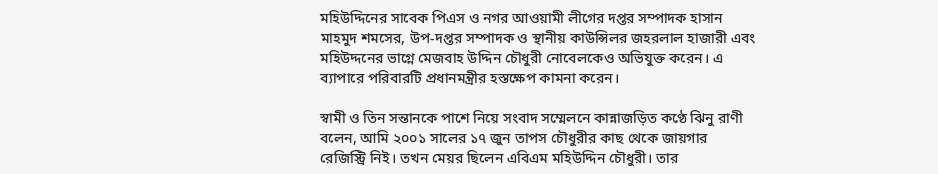মহিউদ্দিনের সাবেক পিএস ও নগর আওয়ামী লীগের দপ্তর সম্পাদক হাসান মাহমুদ শমসের, উপ-দপ্তর সম্পাদক ও স্থানীয় কাউন্সিলর জহরলাল হাজারী এবং মহিউদ্দনের ভাগ্নে মেজবাহ উদ্দিন চৌধুরী নোবেলকেও অভিযুক্ত করেন। এ ব্যাপারে পরিবারটি প্রধানমন্ত্রীর হস্তক্ষেপ কামনা করেন।

স্বামী ও তিন সন্তানকে পাশে নিয়ে সংবাদ সম্মেলনে কান্নাজড়িত কণ্ঠে ঝিনু রাণী বলেন, আমি ২০০১ সালের ১৭ জুন তাপস চৌধুরীর কাছ থেকে জায়গার রেজিস্ট্রি নিই। তখন মেয়র ছিলেন এবিএম মহিউদ্দিন চৌধুরী। তার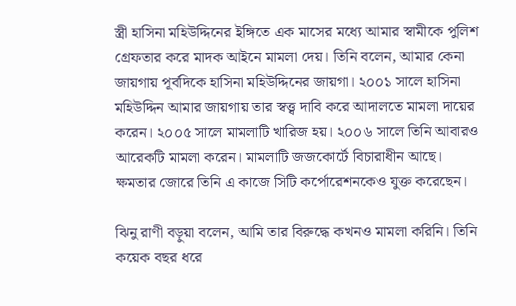স্ত্রী হাসিনা মহিউদ্দিনের ইঙ্গিতে এক মাসের মধ্যে আমার স্বামীকে পুলিশ গ্রেফতার করে মাদক আইনে মামলা দেয়। তিনি বলেন, আমার কেনা জায়গায় পূর্বদিকে হাসিনা মহিউদ্দিনের জায়গা। ২০০১ সালে হাসিনা মহিউদ্দিন আমার জায়গায় তার স্বত্ত্ব দাবি করে আদালতে মামলা দায়ের করেন। ২০০৫ সালে মামলাটি খারিজ হয়। ২০০৬ সালে তিনি আবারও আরেকটি মামলা করেন। মামলাটি জজকোর্টে বিচারাধীন আছে। ক্ষমতার জোরে তিনি এ কাজে সিটি কর্পোরেশনকেও যুক্ত করেছেন।

ঝিনু রাণী বড়ুয়া বলেন, আমি তার বিরুদ্ধে কখনও মামলা করিনি। তিনি কয়েক বছর ধরে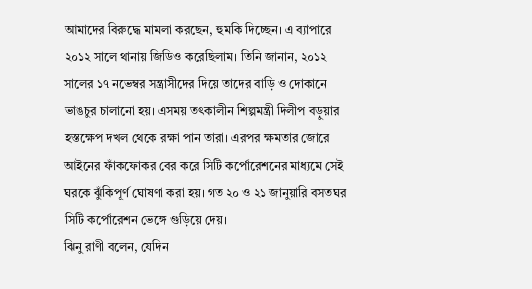আমাদের বিরুদ্ধে মামলা করছেন, হুমকি দিচ্ছেন। এ ব্যাপারে ২০১২ সালে থানায় জিডিও করেছিলাম। তিনি জানান, ২০১২ সালের ১৭ নভেম্বর সন্ত্রাসীদের দিয়ে তাদের বাড়ি ও দোকানে ভাঙচুর চালানো হয়। এসময় তৎকালীন শিল্পমন্ত্রী দিলীপ বড়ুয়ার হস্তক্ষেপ দখল থেকে রক্ষা পান তারা। এরপর ক্ষমতার জোরে আইনের ফাঁকফোকর বের করে সিটি কর্পোরেশনের মাধ্যমে সেই ঘরকে ঝুঁকিপূর্ণ ঘোষণা করা হয়। গত ২০ ও ২১ জানুয়ারি বসতঘর সিটি কর্পোরেশন ভেঙ্গে গুড়িয়ে দেয়।
ঝিনু রাণী বলেন, যেদিন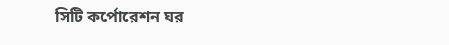সিটি কর্পোরেশন ঘর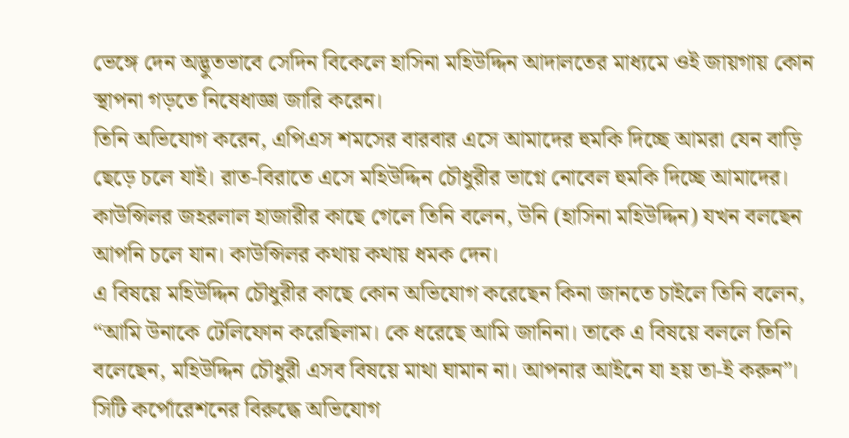ভেঙ্গে দেন অদ্ভুতভাবে সেদিন বিকেলে হাসিনা মহিউদ্দিন আদালতের মাধ্যমে ওই জায়গায় কোন স্থাপনা গড়তে নিষেধাজ্ঞা জারি করেন।
তিনি অভিযোগ করেন, এপিএস শমসের বারবার এসে আমাদের হুমকি দিচ্ছে আমরা যেন বাড়ি ছেড়ে চলে যাই। রাত-বিরাতে এসে মহিউদ্দিন চৌধুরীর ভাগ্নে নোবেল হুমকি দিচ্ছে আমাদের। কাউন্সিলর জহরলাল হাজারীর কাছে গেলে তিনি বলেন, উনি (হাসিনা মহিউদ্দিন) যখন বলছেন আপনি চলে যান। কাউন্সিলর কথায় কথায় ধমক দেন।
এ বিষয়ে মহিউদ্দিন চৌধুরীর কাছে কোন অভিযোগ করেছেন কিনা জানতে চাইলে তিনি বলেন, “আমি উনাকে টেলিফোন করেছিলাম। কে ধরেছে আমি জানিনা। তাকে এ বিষয়ে বললে তিনি বলেছেন, মহিউদ্দিন চৌধুরী এসব বিষয়ে মাথা ঘামান না। আপনার আইনে যা হয় তা-ই করুন”।
সিটি কর্পোরেশনের বিরুদ্ধে অভিযোগ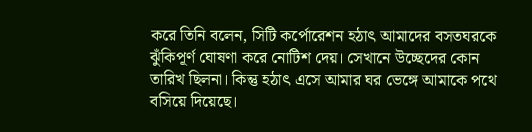করে তিনি বলেন, সিটি কর্পোরেশন হঠাৎ আমাদের বসতঘরকে ঝুঁকিপূর্ণ ঘোষণা করে নোটিশ দেয়। সেখানে উচ্ছেদের কোন তারিখ ছিলনা। কিন্তু হঠাৎ এসে আমার ঘর ভেঙ্গে আমাকে পথে বসিয়ে দিয়েছে।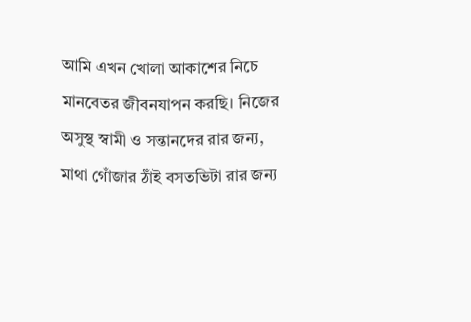আমি এখন খোলা আকাশের নিচে মানবেতর জীবনযাপন করছি। নিজের অসুস্থ স্বামী ও সন্তানদের রার জন্য, মাথা গোঁজার ঠাঁই বসতভিটা রার জন্য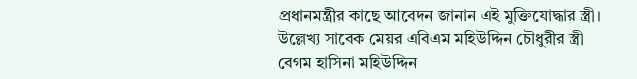প্রধানমন্ত্রীর কাছে আবেদন জানান এই মুক্তিযোদ্ধার স্ত্রী।
উল্লেখ্য সাবেক মেয়র এবিএম মহিউদ্দিন চৌধুরীর স্ত্রী বেগম হাসিনা মহিউদ্দিন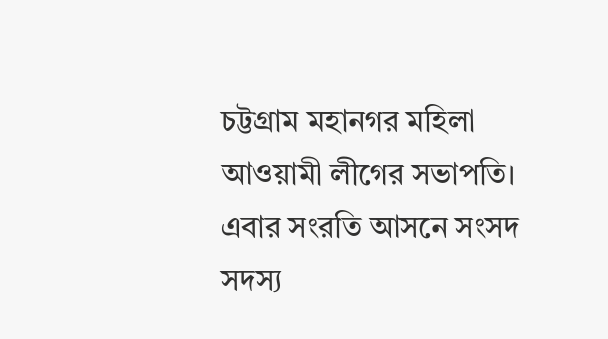চট্টগ্রাম মহানগর মহিলা আওয়ামী লীগের সভাপতি। এবার সংরতি আসনে সংসদ সদস্য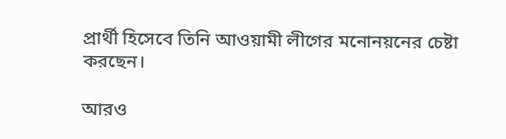প্রার্থী হিসেবে তিনি আওয়ামী লীগের মনোনয়নের চেষ্টা করছেন।

আরও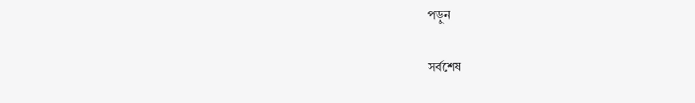পড়ুন

সর্বশেষ